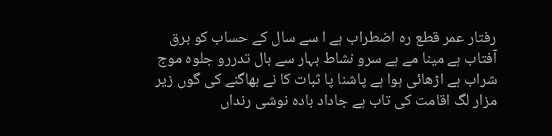رفتار عمر قطع رہ اضطراب ہے ا سے سال کے حساب کو برق آفتاب ہے مینا مے ہے سرو نشاط بہار سے بال تدررو جلوہ موج شراب ہے اڑھائی ہوا ہے پاشنا پا ثبات کا نے بھاگنے کی گوں زیر مزار لگ اقامت کی تاب ہے جاداد بادہ نوشی رنداں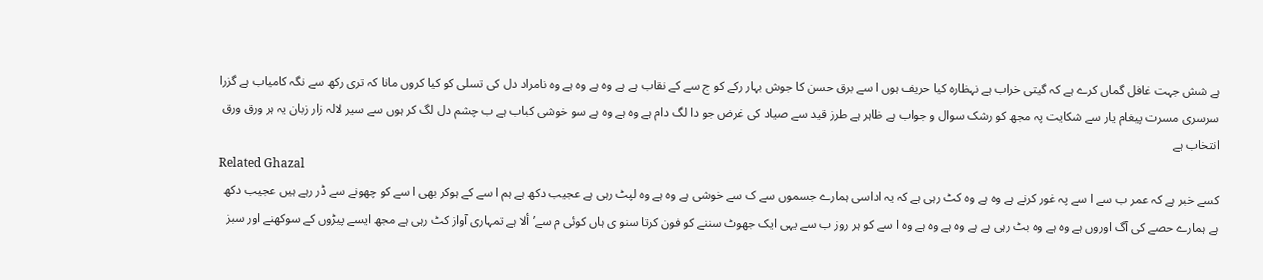ہے شش جہت غافل گماں کرے ہے کہ گیتی خراب ہے نہظارہ کیا حریف ہوں ا سے برق حسن کا جوش بہار رکے کو ج سے کے نقاب ہے ہے وہ ہے وہ ہے وہ نامراد دل کی تسلی کو کیا کروں مانا کہ تری رکھ سے نگہ کامیاب ہے گزرا سرسری مسرت پیغام یار سے شکایت پہ مجھ کو رشک سوال و جواب ہے ظاہر ہے طرز قید سے صیاد کی غرض جو دا لگ دام ہے وہ ہے وہ ہے سو خوشی کباب ہے ب چشم دل لگ کر ہوں سے سیر لالہ زار زبان یہ ہر ورق ورق انتخاب ہے
Related Ghazal
کسے خبر ہے کہ عمر ب سے ا سے پہ غور کرنے ہے وہ ہے وہ کٹ رہی ہے کہ یہ اداسی ہمارے جسموں سے ک سے خوشی ہے وہ ہے وہ لپٹ رہی ہے عجیب دکھ ہے ہم ا سے کے ہوکر بھی ا سے کو چھونے سے ڈر رہے ہیں عجیب دکھ ہے ہمارے حصے کی آگ اوروں ہے وہ ہے وہ بٹ رہی ہے ہے وہ ہے وہ ہے وہ ا سے کو ہر روز ب سے یہی ایک جھوٹ سننے کو فون کرتا سنو ی ہاں کوئی م سے’ألا ہے تمہاری آواز کٹ رہی ہے مجھ ایسے پیڑوں کے سوکھنے اور سبز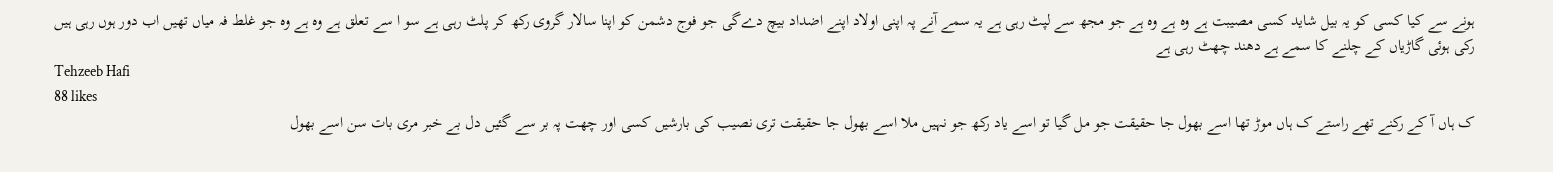ہونے سے کیا کسی کو یہ بیل شاید کسی مصیبت ہے وہ ہے وہ ہے جو مجھ سے لپٹ رہی ہے یہ سمے آنے پہ اپنی اولاد اپنے اضداد بیچ دےگی جو فوج دشمن کو اپنا سالار گروی رکھ کر پلٹ رہی ہے سو ا سے تعلق ہے وہ ہے وہ جو غلط فہ میاں تھیں اب دور ہوں رہی ہیں رکی ہوئی گاڑیاں کے چلنے کا سمے ہے دھند چھٹ رہی ہے
Tehzeeb Hafi
88 likes
ک ہاں آ کے رکنے تھے راستے ک ہاں موڑ تھا اسے بھول جا حقیقت جو مل گیا تو اسے یاد رکھ جو نہیں ملا اسے بھول جا حقیقت تری نصیب کی بارشیں کسی اور چھت پہ بر سے گئیں دل بے خبر مری بات سن اسے بھول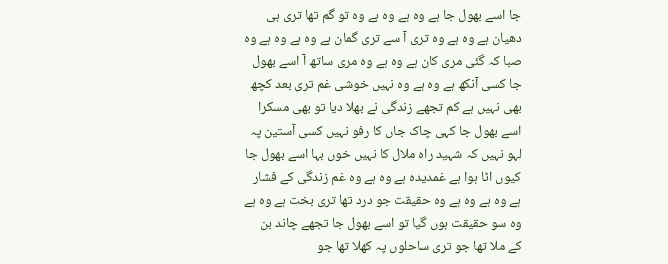جا اسے بھول جا ہے وہ ہے وہ ہے وہ تو گم تھا تری ہی دھیان ہے وہ ہے وہ تری آ سے تری گمان ہے وہ ہے وہ ہے وہ صبا کہ گئی مری کان ہے وہ ہے وہ مری ساتھ آ اسے بھول جا کسی آنکھ ہے وہ ہے وہ نہیں خوشی غم تری بعد کچھ بھی نہیں ہے کم تجھے زندگی نے بھلا دیا تو بھی مسکرا اسے بھول جا کہی چاک جاں کا رفو نہیں کسی آستین پہ لہو نہیں کہ شہید راہ ملال کا نہیں خوں بہا اسے بھول جا کیوں اٹا ہوا ہے غمدیدہ ہے وہ ہے وہ غم زندگی کے فشار ہے وہ ہے وہ ہے وہ حقیقت جو درد تھا تری بخت ہے وہ ہے وہ سو حقیقت ہوں گیا تو اسے بھول جا تجھے چاند بن کے ملا تھا جو تری ساحلوں پہ کھلا تھا جو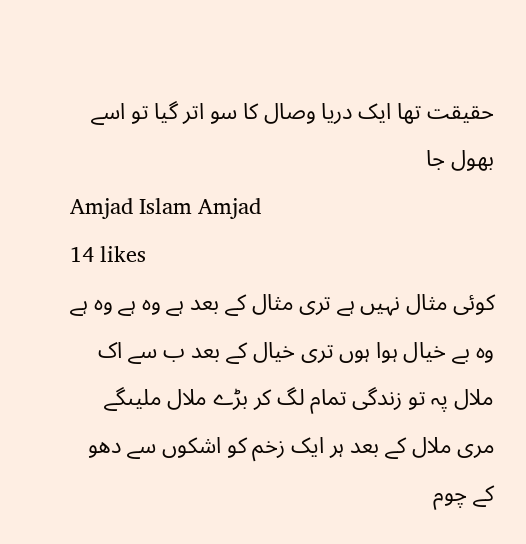حقیقت تھا ایک دریا وصال کا سو اتر گیا تو اسے بھول جا
Amjad Islam Amjad
14 likes
کوئی مثال نہیں ہے تری مثال کے بعد ہے وہ ہے وہ ہے وہ بے خیال ہوا ہوں تری خیال کے بعد ب سے اک ملال پہ تو زندگی تمام لگ کر بڑے ملال ملیںگے مری ملال کے بعد ہر ایک زخم کو اشکوں سے دھو کے چوم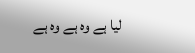لیا ہے وہ ہے وہ ہے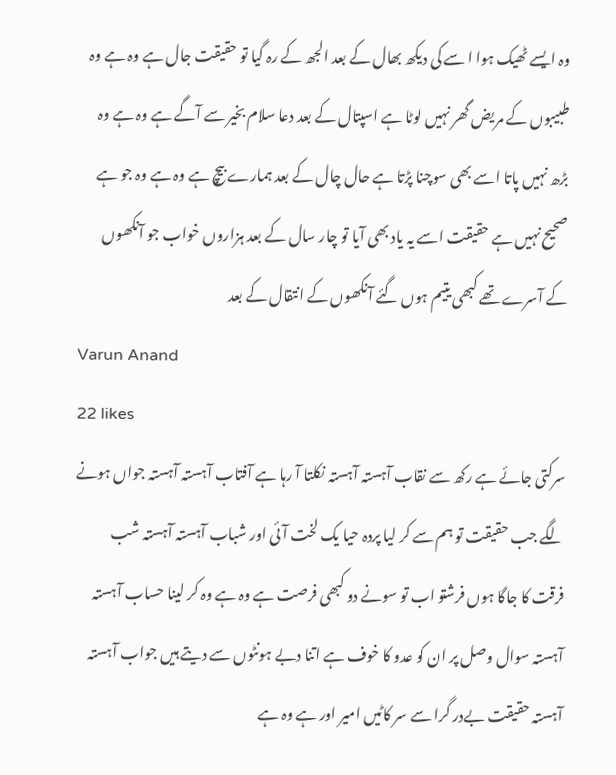وہ ایسے ٹھیک ہوا ا سے کی دیکھ بھال کے بعد الجھ کے رہ گیا تو حقیقت جال ہے وہ ہے وہ طبیبوں کے مریض گھر نہیں لوٹا ہے اسپتال کے بعد دعا سلام بخیر سے آگے ہے وہ ہے وہ بڑھ نہیں پاتا اسے بھی سوچنا پڑتا ہے حال چال کے بعد ہمارے بیچ ہے وہ ہے وہ جو ہے صحیح نہیں ہے حقیقت اسے یہ یاد بھی آیا تو چار سال کے بعد ہزاروں خواب جو آنکھوں کے آسرے تھے کبھی یتیم ہوں گئے آنکھوں کے انتقال کے بعد
Varun Anand
22 likes
سرکتی جائے ہے رکھ سے نقاب آہستہ آہستہ نکلتا آ رہا ہے آفتاب آہستہ آہستہ جواں ہونے لگے جب حقیقت تو ہم سے کر لیا پردہ حیا یک لخت آئی اور شباب آہستہ آہستہ شب فرقت کا جاگا ہوں فرشتو اب تو سونے دو کبھی فرصت ہے وہ ہے وہ کر لینا حساب آہستہ آہستہ سوال وصل پر ان کو عدو کا خوف ہے اتنا دبے ہونٹوں سے دیتے ہیں جواب آہستہ آہستہ حقیقت بےدر گرا سے سر کاٹیں امیر اور ہے وہ ہے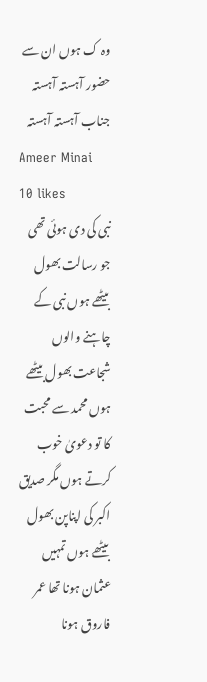وہ ک ہوں ان سے حضور آہستہ آہستہ جناب آہستہ آہستہ
Ameer Minai
10 likes
نبی کی دی ہوئی تھی جو رسالت بھول بیٹھے ہوں نبی کے چاہنے والوں شجاعت بھول بیٹھے ہوں محمد سے محبت کا تو دعویٰ خوب کرتے ہوں مگر صدیق اکبر کی اپناپن بھول بیٹھے ہوں تمہیں عثمان ہونا تھا عمر فاروق ہونا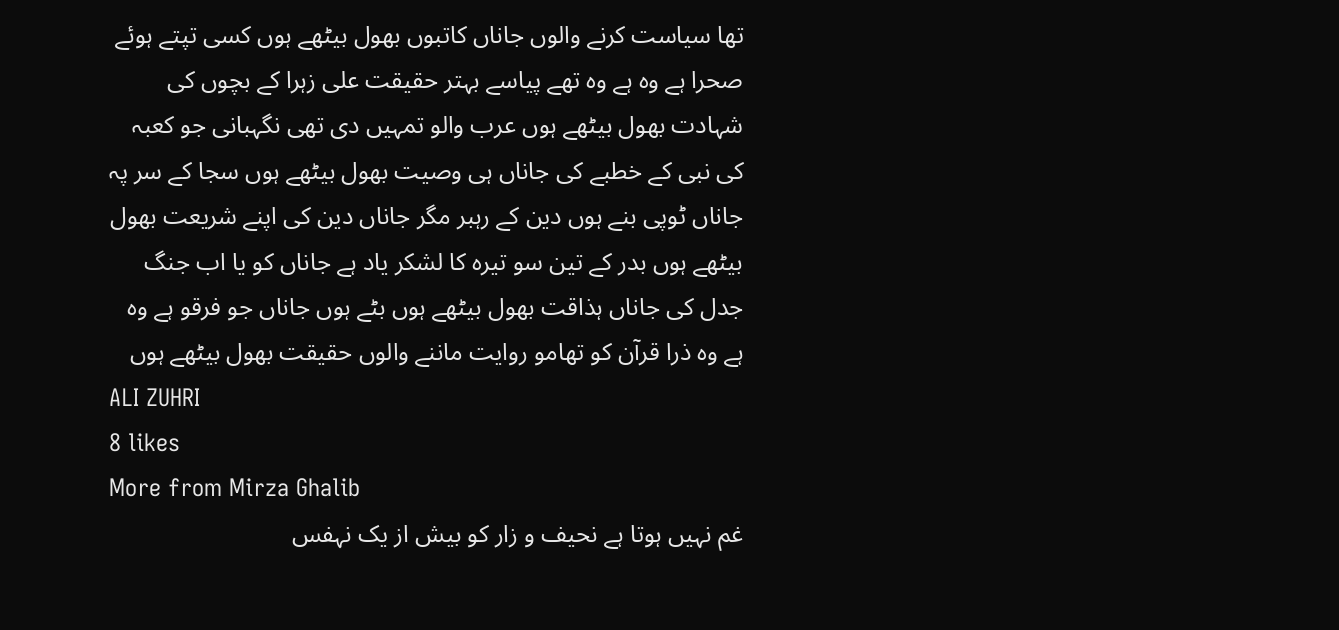تھا سیاست کرنے والوں جاناں کاتبوں بھول بیٹھے ہوں کسی تپتے ہوئے صحرا ہے وہ ہے وہ تھے پیاسے بہتر حقیقت علی زہرا کے بچوں کی شہادت بھول بیٹھے ہوں عرب والو تمہیں دی تھی نگہبانی جو کعبہ کی نبی کے خطبے کی جاناں ہی وصیت بھول بیٹھے ہوں سجا کے سر پہ جاناں ٹوپی بنے ہوں دین کے رہبر مگر جاناں دین کی اپنے شریعت بھول بیٹھے ہوں بدر کے تین سو تیرہ کا لشکر یاد ہے جاناں کو یا اب جنگ جدل کی جاناں ہذاقت بھول بیٹھے ہوں بٹے ہوں جاناں جو فرقو ہے وہ ہے وہ ذرا قرآن کو تھامو روایت ماننے والوں حقیقت بھول بیٹھے ہوں
ALI ZUHRI
8 likes
More from Mirza Ghalib
غم نہیں ہوتا ہے نحیف و زار کو بیش از یک نہفس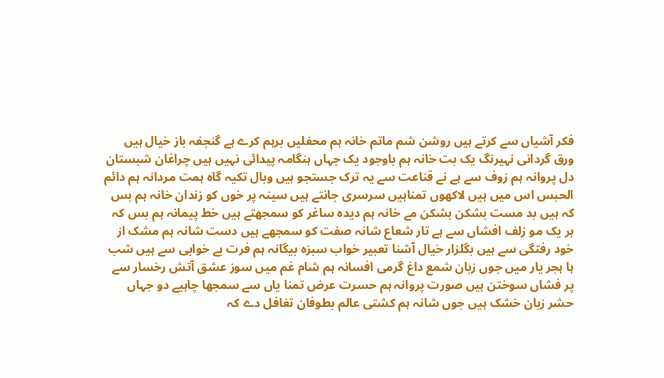فکر آشیاں سے کرتے ہیں روشن شم ماتم خانہ ہم محفلیں برہم کرے ہے گنجفہ باز خیال ہیں ورق گردانی نہیرنگ یک بت خانہ ہم باوجود یک جہاں ہنگامہ پیدائی نہیں ہیں چراغان شبستان دل پروانہ ہم زوف سے ہے نے قناعت سے یہ ترک جستجو ہیں وبال تکیہ گاہ ہمت مردانہ ہم دائم الحبس اس میں ہیں لاکھوں تمناہیں سرسری جانتے ہیں سینہ پر خوں کو زندان خانہ ہم بس کہ ہیں بد مست بشکن بشکن مے خانہ ہم دیدہ ساغر کو سمجھتے ہیں خط پیمانہ ہم بس کہ ہر یک مو زلف افشاں سے ہے تار شعاع شانہ صفت کو سمجھے ہیں دست شانہ ہم مشک از خود رفتگی سے ہیں بگلزار خیال آشنا تعبیر خواب سبزہ بیگانہ ہم فرت بے خوابی سے ہیں شب ہا ہجر یار میں جوں زبان شمع داغ گرمی افسانہ ہم شام غم میں سوز عشق آتش رخسار سے پر فشاں سوختن ہیں صورت پروانہ ہم حسرت عرض تمنا یاں سے سمجھا چاہیے دو جہاں حشر زبان خشک ہیں جوں شانہ ہم کشتی عالم بطوفان تغافل دے کہ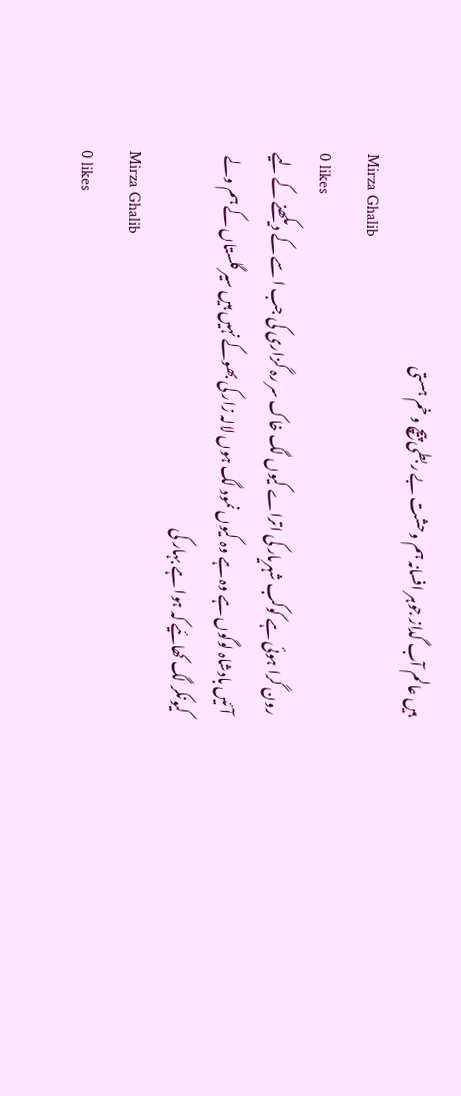ہیں عالم آب گداز جوہر افسانہ ہم وحشت بے ربطی پیچ و خم ہستی
Mirza Ghalib
0 likes
رون گرا ہوئی ہے کوکب شہریار کی اتراے کیوں لگ خاک سر رہ گزاری کی جب ا سے کے دیکھنے کے لیے آئیں بادشاہ لوگوں ہے وہ ہے وہ کیوں نمود لگ ہوں لالہ زار کی بھوکے نہیں ہیں سیر گلستاں کے ہم ولے کیونکر لگ کھائیے کہ ہوا ہے بہار کی
Mirza Ghalib
0 likes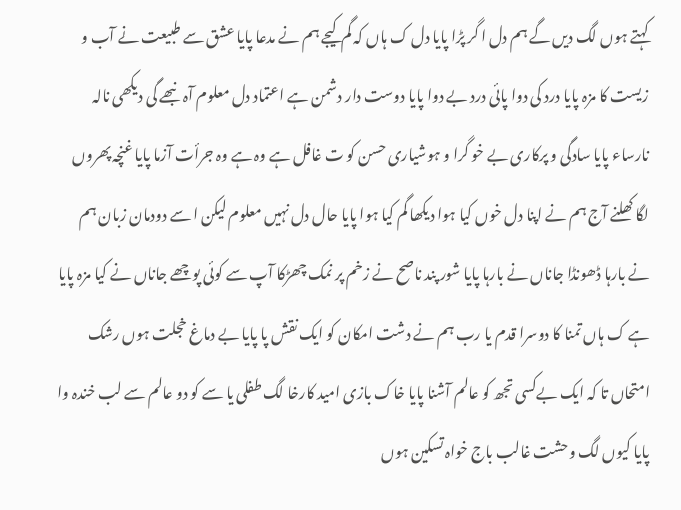کہتے ہوں لگ دیں گے ہم دل ا گر پڑا پایا دل ک ہاں کہ گم کیجے ہم نے مدعا پایا عشق سے طبیعت نے آب و زیست کا مزہ پایا درد کی دوا پائی درد بے دوا پایا دوست دار دشمن ہے اعتماد دل معلوم آہ نبھے گی دیکھی نالہ نارساء پایا سادگی و پرکاری بے خو گرا و ہوشیاری حسن کو ت غافل ہے وہ ہے وہ جرأت آزما پایا غنچہ پھروں لگا کھلنے آج ہم نے اپنا دل خوں کیا ہوا دیکھا گم کیا ہوا پایا حال دل نہیں معلوم لیکن ا سے دودمان زبان ہم نے بارہا ڈھونڈا جاناں نے بارہا پایا شور پند ناصح نے زخم پر نمک چھڑکا آپ سے کوئی پوچھے جاناں نے کیا مزہ پایا ہے ک ہاں تمنا کا دوسرا قدم یا رب ہم نے دشت امکان کو ایک نقش پا پایا بے دماغ خجلت ہوں رشک امتحاں تا کہ ایک بےکسی تجھ کو عالم آشنا پایا خاک بازی امید کارخا لگ طفلی یا سے کو دو عالم سے لب خندہ وا پایا کیوں لگ وحشت غالب باج خواہ تسکین ہوں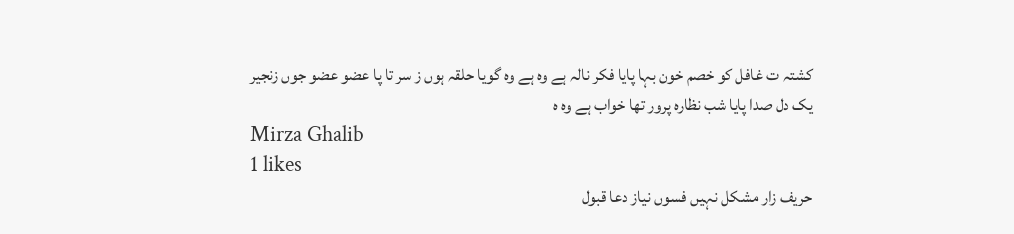کشتہ ت غافل کو خصم خون بہا پایا فکر نالہ ہے وہ ہے وہ گویا حلقہ ہوں ز سر تا پا عضو عضو جوں زنجیر یک دل صدا پایا شب نظارہ پرور تھا خواب ہے وہ ہ
Mirza Ghalib
1 likes
حریف زار مشکل نہیں فسوں نیاز دعا قبول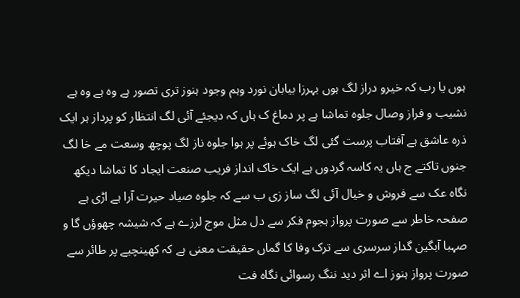ہوں یا رب کہ خیرو دراز لگ ہوں بہرزا بیابان نورد وہم وجود ہنوز تری تصور ہے وہ ہے وہ ہے نشیب و فراز وصال جلوہ تماشا ہے پر دماغ ک ہاں کہ دیجئے آئی لگ انتظار کو پرداز ہر ایک ذرہ عاشق ہے آفتاب پرست گئی لگ خاک ہوئے پر ہوا جلوہ ناز لگ پوچھ وسعت مے خا لگ جنوں تاکتے ج ہاں یہ کاسہ گردوں ہے ایک خاک انداز فریب صنعت ایجاد کا تماشا دیکھ نگاہ عک سے فروش و خیال آئی لگ ساز زی ب سے کہ جلوہ صیاد حیرت آرا ہے اڑی ہے صفحہ خاطر سے صورت پرواز ہجوم فکر سے دل مثل موج لرزے ہے کہ شیشہ چھوؤں گا و صہبا آبگین گداز سرسری سے ترک وفا کا گماں حقیقت معنی ہے کہ کھینچیے پر طائر سے صورت پرواز ہنوز اے اثر دید ننگ رسوائی نگاہ فت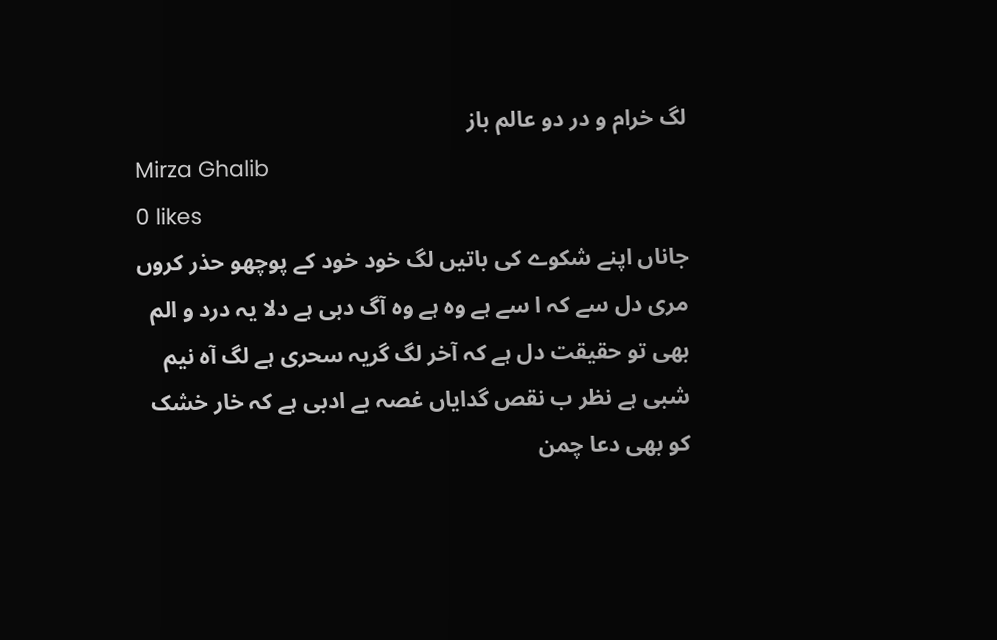لگ خرام و در دو عالم باز
Mirza Ghalib
0 likes
جاناں اپنے شکوے کی باتیں لگ خود خود کے پوچھو حذر کروں مری دل سے کہ ا سے ہے وہ ہے وہ آگ دبی ہے دلا یہ درد و الم بھی تو حقیقت دل ہے کہ آخر لگ گریہ سحری ہے لگ آہ نیم شبی ہے نظر ب نقص گدایاں غصہ بے ادبی ہے کہ خار خشک کو بھی دعا چمن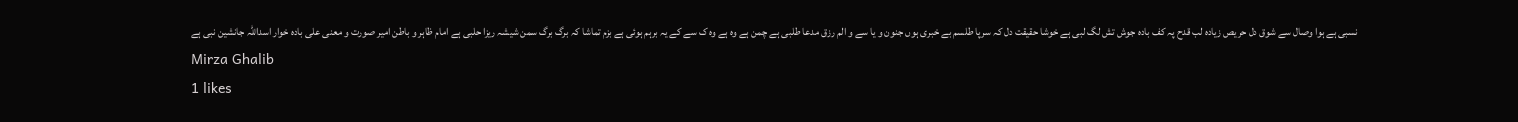نسبی ہے ہوا وصال سے شوق دل حریص زیادہ لب قدح پہ کف بادہ جوش تش لگ لبی ہے خوشا حقیقت دل کہ سرپا طلسم بے خبری ہوں جنون و یا سے و الم رزق مدعا طلبی ہے چمن ہے وہ ہے وہ ک سے کے یہ برہم ہوئی ہے بزم تماشا کہ برگ برگ سمن شیشہ ریزا حلبی ہے امام ظاہر و باطن امیر صورت و معنی علی بادہ خوار اسداللہ جانشین نبی ہے
Mirza Ghalib
1 likes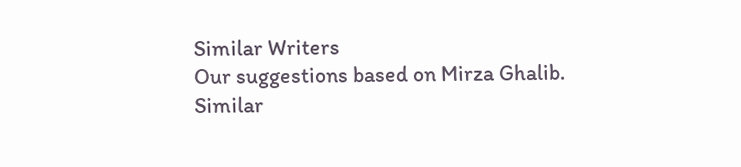Similar Writers
Our suggestions based on Mirza Ghalib.
Similar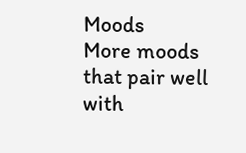Moods
More moods that pair well with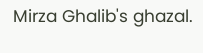Mirza Ghalib's ghazal.